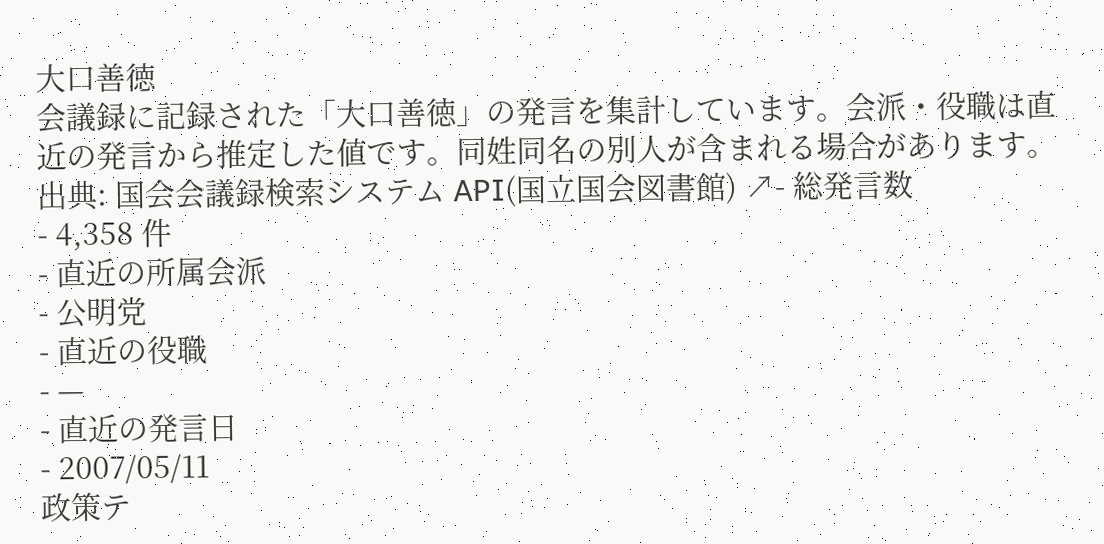大口善徳
会議録に記録された「大口善徳」の発言を集計しています。会派・役職は直近の発言から推定した値です。同姓同名の別人が含まれる場合があります。
出典: 国会会議録検索システム API(国立国会図書館) ↗- 総発言数
- 4,358 件
- 直近の所属会派
- 公明党
- 直近の役職
- —
- 直近の発言日
- 2007/05/11
政策テ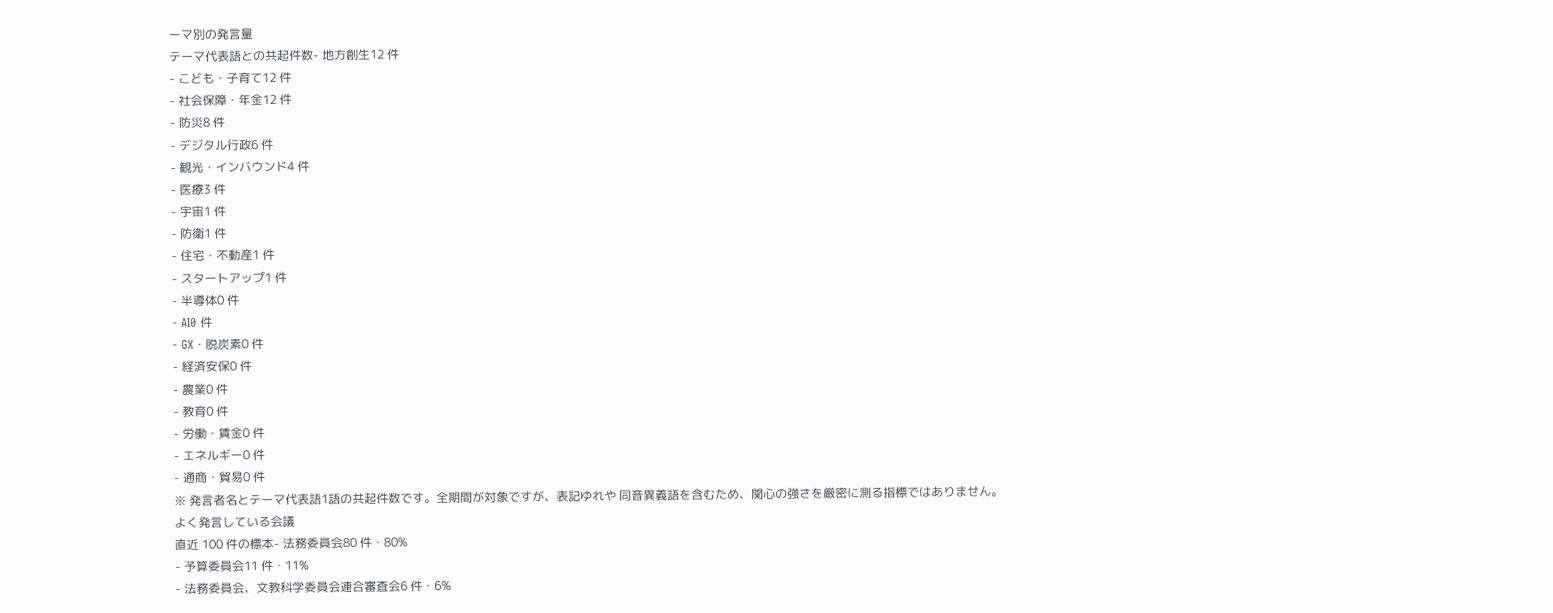ーマ別の発言量
テーマ代表語との共起件数- 地方創生12 件
- こども・子育て12 件
- 社会保障・年金12 件
- 防災8 件
- デジタル行政6 件
- 観光・インバウンド4 件
- 医療3 件
- 宇宙1 件
- 防衛1 件
- 住宅・不動産1 件
- スタートアップ1 件
- 半導体0 件
- AI0 件
- GX・脱炭素0 件
- 経済安保0 件
- 農業0 件
- 教育0 件
- 労働・賃金0 件
- エネルギー0 件
- 通商・貿易0 件
※ 発言者名とテーマ代表語1語の共起件数です。全期間が対象ですが、表記ゆれや 同音異義語を含むため、関心の強さを厳密に測る指標ではありません。
よく発言している会議
直近 100 件の標本- 法務委員会80 件・80%
- 予算委員会11 件・11%
- 法務委員会、文教科学委員会連合審査会6 件・6%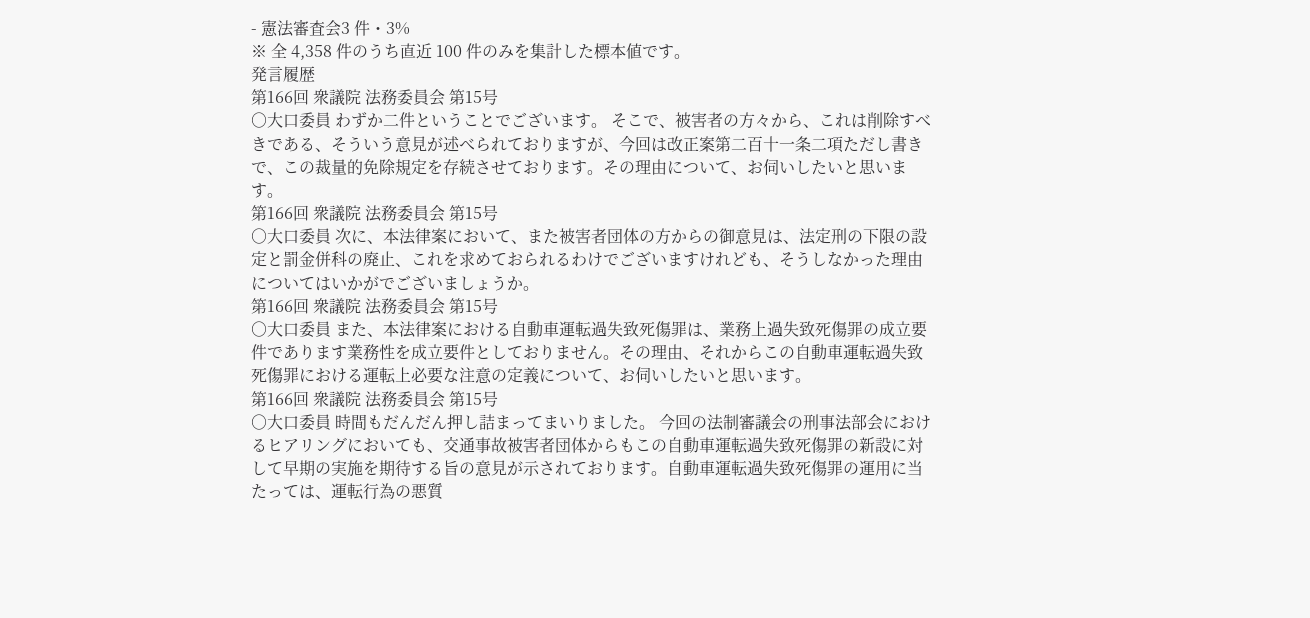- 憲法審査会3 件・3%
※ 全 4,358 件のうち直近 100 件のみを集計した標本値です。
発言履歴
第166回 衆議院 法務委員会 第15号
○大口委員 わずか二件ということでございます。 そこで、被害者の方々から、これは削除すべきである、そういう意見が述べられておりますが、今回は改正案第二百十一条二項ただし書きで、この裁量的免除規定を存続させております。その理由について、お伺いしたいと思います。
第166回 衆議院 法務委員会 第15号
○大口委員 次に、本法律案において、また被害者団体の方からの御意見は、法定刑の下限の設定と罰金併科の廃止、これを求めておられるわけでございますけれども、そうしなかった理由についてはいかがでございましょうか。
第166回 衆議院 法務委員会 第15号
○大口委員 また、本法律案における自動車運転過失致死傷罪は、業務上過失致死傷罪の成立要件であります業務性を成立要件としておりません。その理由、それからこの自動車運転過失致死傷罪における運転上必要な注意の定義について、お伺いしたいと思います。
第166回 衆議院 法務委員会 第15号
○大口委員 時間もだんだん押し詰まってまいりました。 今回の法制審議会の刑事法部会におけるヒアリングにおいても、交通事故被害者団体からもこの自動車運転過失致死傷罪の新設に対して早期の実施を期待する旨の意見が示されております。自動車運転過失致死傷罪の運用に当たっては、運転行為の悪質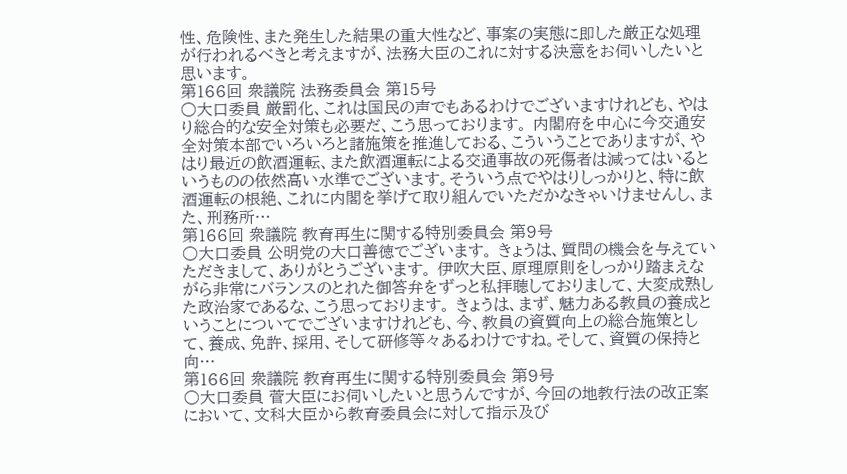性、危険性、また発生した結果の重大性など、事案の実態に即した厳正な処理が行われるべきと考えますが、法務大臣のこれに対する決意をお伺いしたいと思います。
第166回 衆議院 法務委員会 第15号
○大口委員 厳罰化、これは国民の声でもあるわけでございますけれども、やはり総合的な安全対策も必要だ、こう思っております。 内閣府を中心に今交通安全対策本部でいろいろと諸施策を推進しておる、こういうことでありますが、やはり最近の飲酒運転、また飲酒運転による交通事故の死傷者は減ってはいるというものの依然高い水準でございます。そういう点でやはりしっかりと、特に飲酒運転の根絶、これに内閣を挙げて取り組んでいただかなきゃいけませんし、また、刑務所…
第166回 衆議院 教育再生に関する特別委員会 第9号
○大口委員 公明党の大口善徳でございます。 きょうは、質問の機会を与えていただきまして、ありがとうございます。 伊吹大臣、原理原則をしっかり踏まえながら非常にバランスのとれた御答弁をずっと私拝聴しておりまして、大変成熟した政治家であるな、こう思っております。 きょうは、まず、魅力ある教員の養成ということについてでございますけれども、今、教員の資質向上の総合施策として、養成、免許、採用、そして研修等々あるわけですね。そして、資質の保持と向…
第166回 衆議院 教育再生に関する特別委員会 第9号
○大口委員 菅大臣にお伺いしたいと思うんですが、今回の地教行法の改正案において、文科大臣から教育委員会に対して指示及び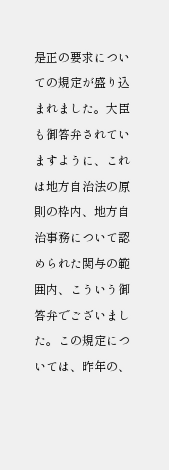是正の要求についての規定が盛り込まれました。大臣も御答弁されていますように、これは地方自治法の原則の枠内、地方自治事務について認められた関与の範囲内、こういう御答弁でございました。この規定については、昨年の、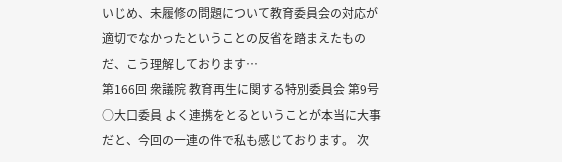いじめ、未履修の問題について教育委員会の対応が適切でなかったということの反省を踏まえたものだ、こう理解しております…
第166回 衆議院 教育再生に関する特別委員会 第9号
○大口委員 よく連携をとるということが本当に大事だと、今回の一連の件で私も感じております。 次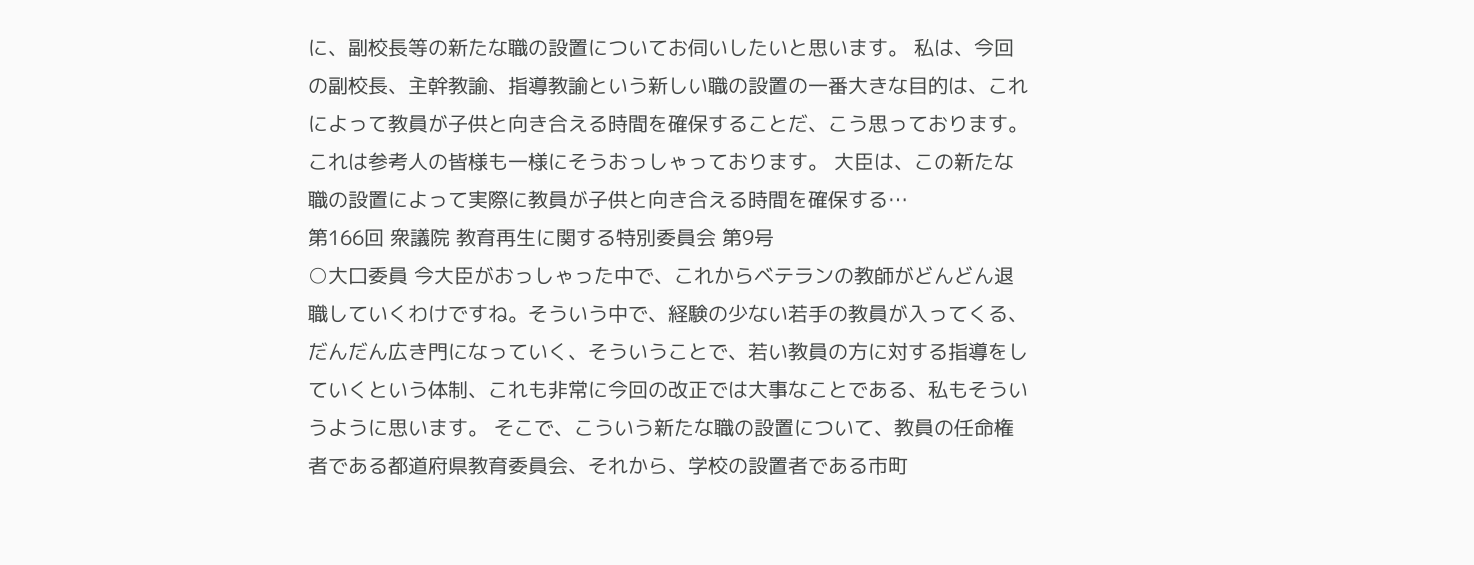に、副校長等の新たな職の設置についてお伺いしたいと思います。 私は、今回の副校長、主幹教諭、指導教諭という新しい職の設置の一番大きな目的は、これによって教員が子供と向き合える時間を確保することだ、こう思っております。これは参考人の皆様も一様にそうおっしゃっております。 大臣は、この新たな職の設置によって実際に教員が子供と向き合える時間を確保する…
第166回 衆議院 教育再生に関する特別委員会 第9号
○大口委員 今大臣がおっしゃった中で、これからベテランの教師がどんどん退職していくわけですね。そういう中で、経験の少ない若手の教員が入ってくる、だんだん広き門になっていく、そういうことで、若い教員の方に対する指導をしていくという体制、これも非常に今回の改正では大事なことである、私もそういうように思います。 そこで、こういう新たな職の設置について、教員の任命権者である都道府県教育委員会、それから、学校の設置者である市町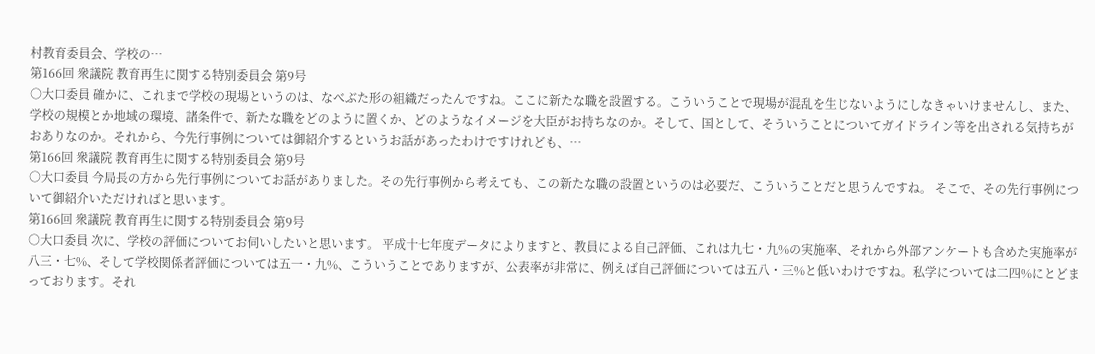村教育委員会、学校の…
第166回 衆議院 教育再生に関する特別委員会 第9号
○大口委員 確かに、これまで学校の現場というのは、なべぶた形の組織だったんですね。ここに新たな職を設置する。こういうことで現場が混乱を生じないようにしなきゃいけませんし、また、学校の規模とか地域の環境、諸条件で、新たな職をどのように置くか、どのようなイメージを大臣がお持ちなのか。そして、国として、そういうことについてガイドライン等を出される気持ちがおありなのか。それから、今先行事例については御紹介するというお話があったわけですけれども、…
第166回 衆議院 教育再生に関する特別委員会 第9号
○大口委員 今局長の方から先行事例についてお話がありました。その先行事例から考えても、この新たな職の設置というのは必要だ、こういうことだと思うんですね。 そこで、その先行事例について御紹介いただければと思います。
第166回 衆議院 教育再生に関する特別委員会 第9号
○大口委員 次に、学校の評価についてお伺いしたいと思います。 平成十七年度データによりますと、教員による自己評価、これは九七・九%の実施率、それから外部アンケートも含めた実施率が八三・七%、そして学校関係者評価については五一・九%、こういうことでありますが、公表率が非常に、例えば自己評価については五八・三%と低いわけですね。私学については二四%にとどまっております。それ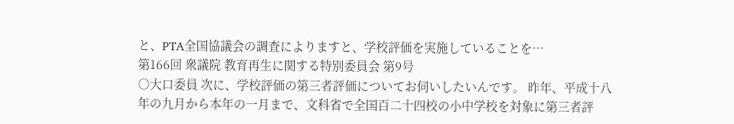と、PTA全国協議会の調査によりますと、学校評価を実施していることを…
第166回 衆議院 教育再生に関する特別委員会 第9号
○大口委員 次に、学校評価の第三者評価についてお伺いしたいんです。 昨年、平成十八年の九月から本年の一月まで、文科省で全国百二十四校の小中学校を対象に第三者評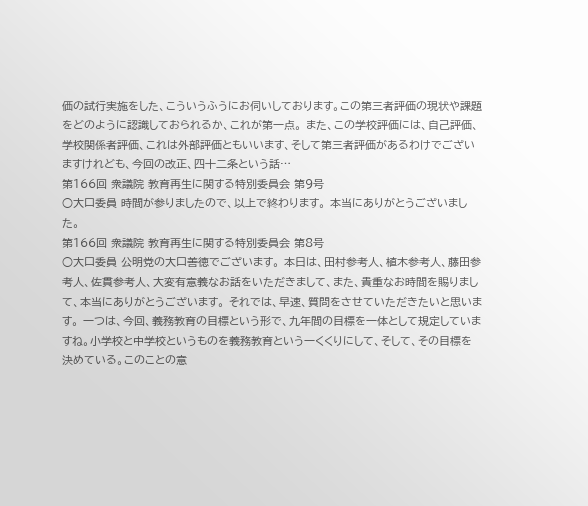価の試行実施をした、こういうふうにお伺いしております。この第三者評価の現状や課題をどのように認識しておられるか、これが第一点。 また、この学校評価には、自己評価、学校関係者評価、これは外部評価ともいいます、そして第三者評価があるわけでございますけれども、今回の改正、四十二条という話…
第166回 衆議院 教育再生に関する特別委員会 第9号
○大口委員 時間が参りましたので、以上で終わります。 本当にありがとうございました。
第166回 衆議院 教育再生に関する特別委員会 第8号
○大口委員 公明党の大口善徳でございます。 本日は、田村参考人、植木参考人、藤田参考人、佐貫参考人、大変有意義なお話をいただきまして、また、貴重なお時間を賜りまして、本当にありがとうございます。 それでは、早速、質問をさせていただきたいと思います。 一つは、今回、義務教育の目標という形で、九年間の目標を一体として規定していますね。小学校と中学校というものを義務教育という一くくりにして、そして、その目標を決めている。このことの意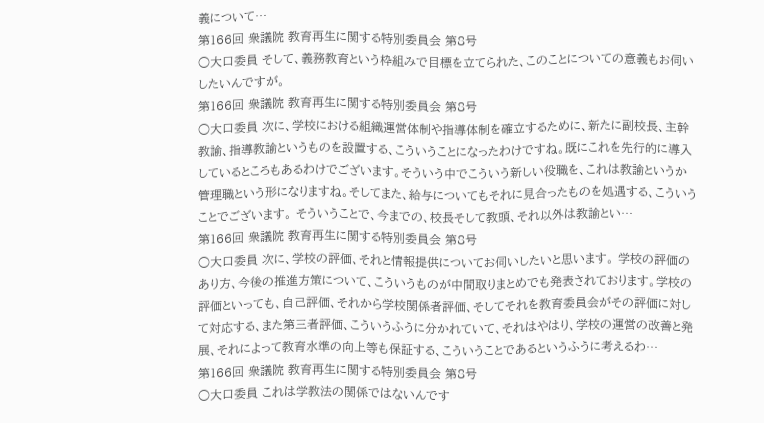義について…
第166回 衆議院 教育再生に関する特別委員会 第8号
○大口委員 そして、義務教育という枠組みで目標を立てられた、このことについての意義もお伺いしたいんですが。
第166回 衆議院 教育再生に関する特別委員会 第8号
○大口委員 次に、学校における組織運営体制や指導体制を確立するために、新たに副校長、主幹教諭、指導教諭というものを設置する、こういうことになったわけですね。既にこれを先行的に導入しているところもあるわけでございます。そういう中でこういう新しい役職を、これは教諭というか管理職という形になりますね。そしてまた、給与についてもそれに見合ったものを処遇する、こういうことでございます。 そういうことで、今までの、校長そして教頭、それ以外は教諭とい…
第166回 衆議院 教育再生に関する特別委員会 第8号
○大口委員 次に、学校の評価、それと情報提供についてお伺いしたいと思います。 学校の評価のあり方、今後の推進方策について、こういうものが中間取りまとめでも発表されております。学校の評価といっても、自己評価、それから学校関係者評価、そしてそれを教育委員会がその評価に対して対応する、また第三者評価、こういうふうに分かれていて、それはやはり、学校の運営の改善と発展、それによって教育水準の向上等も保証する、こういうことであるというふうに考えるわ…
第166回 衆議院 教育再生に関する特別委員会 第8号
○大口委員 これは学教法の関係ではないんです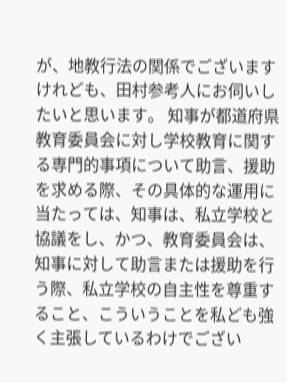が、地教行法の関係でございますけれども、田村参考人にお伺いしたいと思います。 知事が都道府県教育委員会に対し学校教育に関する専門的事項について助言、援助を求める際、その具体的な運用に当たっては、知事は、私立学校と協議をし、かつ、教育委員会は、知事に対して助言または援助を行う際、私立学校の自主性を尊重すること、こういうことを私ども強く主張しているわけでござい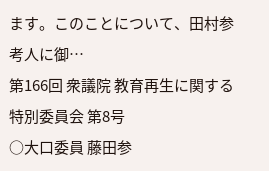ます。このことについて、田村参考人に御…
第166回 衆議院 教育再生に関する特別委員会 第8号
○大口委員 藤田参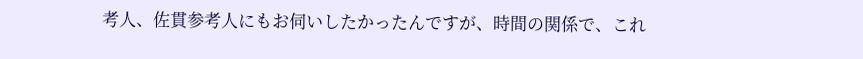考人、佐貫参考人にもお伺いしたかったんですが、時間の関係で、これ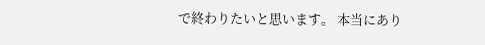で終わりたいと思います。 本当にあり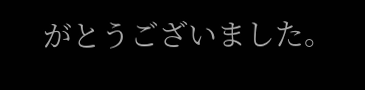がとうございました。